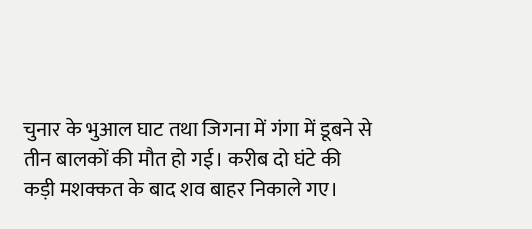चुनार के भुआल घाट तथा जिगना में गंगा में डूबने से तीन बालकों की मौत हो गई। करीब दो घंटे की कड़ी मशक्कत के बाद शव बाहर निकाले गए।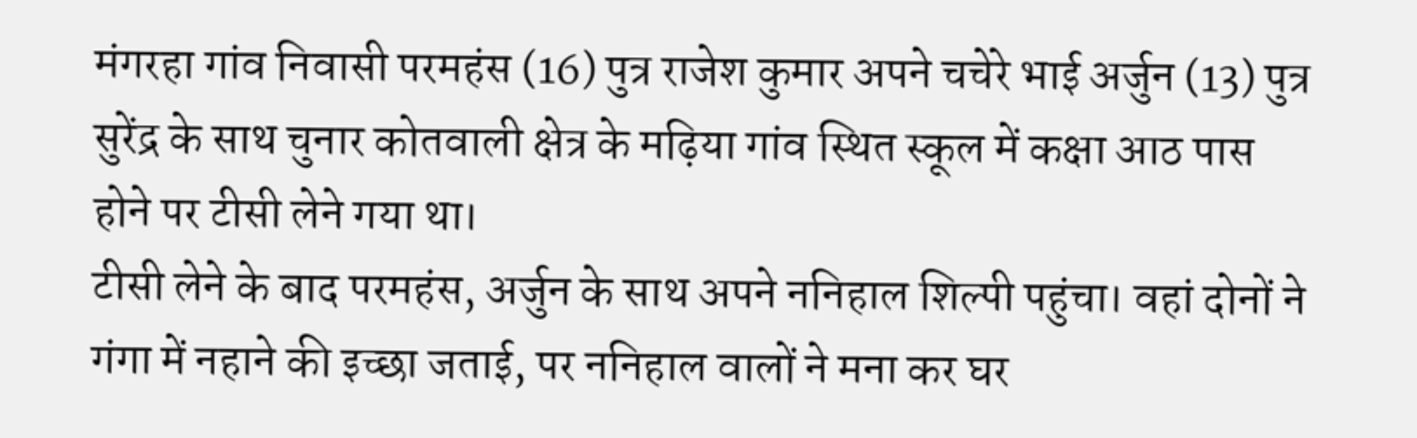मंगरहा गांव निवासी परमहंस (16) पुत्र राजेश कुमार अपने चचेरे भाई अर्जुन (13) पुत्र सुरेंद्र के साथ चुनार कोतवाली क्षेत्र के मढ़िया गांव स्थित स्कूल में कक्षा आठ पास होने पर टीसी लेने गया था।
टीसी लेने के बाद परमहंस, अर्जुन के साथ अपने ननिहाल शिल्पी पहुंचा। वहां दोनों ने गंगा में नहाने की इच्छा जताई, पर ननिहाल वालों ने मना कर घर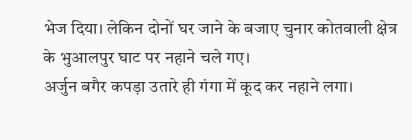भेज दिया। लेकिन दोनों घर जाने के बजाए चुनार कोतवाली क्षेत्र के भुआलपुर घाट पर नहाने चले गए।
अर्जुन बगैर कपड़ा उतारे ही गंगा में कूद कर नहाने लगा।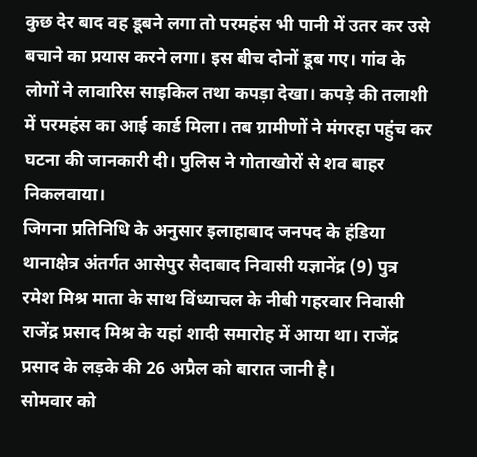कुछ देर बाद वह डूबने लगा तो परमहंस भी पानी में उतर कर उसे बचाने का प्रयास करने लगा। इस बीच दोनों डूब गए। गांव के लोगों ने लावारिस साइकिल तथा कपड़ा देखा। कपड़े की तलाशी में परमहंस का आई कार्ड मिला। तब ग्रामीणों ने मंगरहा पहुंच कर घटना की जानकारी दी। पुलिस ने गोताखोरों से शव बाहर निकलवाया।
जिगना प्रतिनिधि के अनुसार इलाहाबाद जनपद के हंडिया थानाक्षेत्र अंतर्गत आसेपुर सैदाबाद निवासी यज्ञानेंद्र (9) पुत्र रमेश मिश्र माता के साथ विंध्याचल के नीबी गहरवार निवासी राजेंद्र प्रसाद मिश्र के यहां शादी समारोह में आया था। राजेंद्र प्रसाद के लड़के की 26 अप्रैल को बारात जानी है।
सोमवार को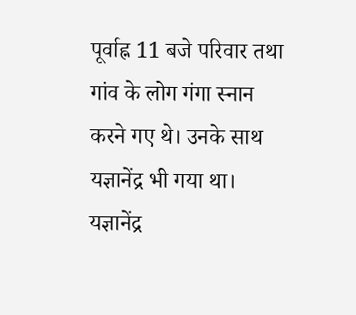पूर्वाह्न 11 बजे परिवार तथा गांव के लोग गंगा स्नान करने गए थे। उनके साथ यज्ञानेंद्र भी गया था। यज्ञानेंद्र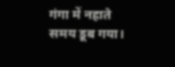गंगा में नहाते समय डूब गया।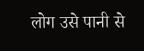लोग उसे पानी से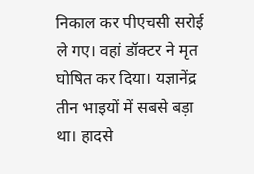निकाल कर पीएचसी सरोई ले गए। वहां डॉक्टर ने मृत घोषित कर दिया। यज्ञानेंद्र तीन भाइयों में सबसे बड़ा था। हादसे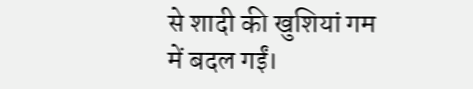से शादी की खुशियां गम में बदल गईं।